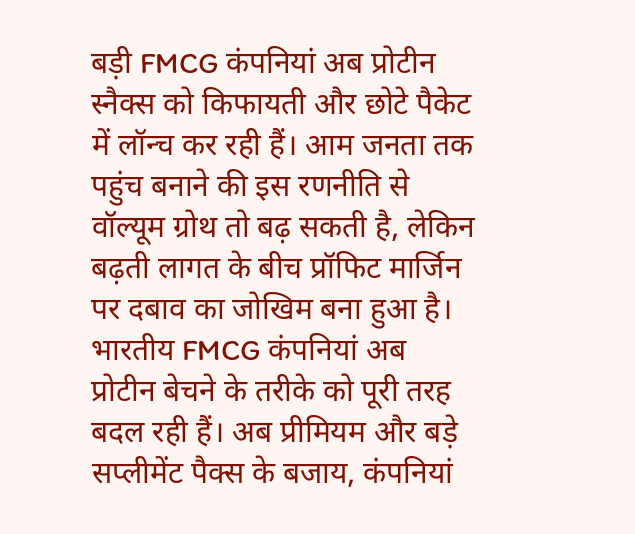बड़ी FMCG कंपनियां अब प्रोटीन स्नैक्स को किफायती और छोटे पैकेट में लॉन्च कर रही हैं। आम जनता तक पहुंच बनाने की इस रणनीति से वॉल्यूम ग्रोथ तो बढ़ सकती है, लेकिन बढ़ती लागत के बीच प्रॉफिट मार्जिन पर दबाव का जोखिम बना हुआ है।
भारतीय FMCG कंपनियां अब प्रोटीन बेचने के तरीके को पूरी तरह बदल रही हैं। अब प्रीमियम और बड़े सप्लीमेंट पैक्स के बजाय, कंपनियां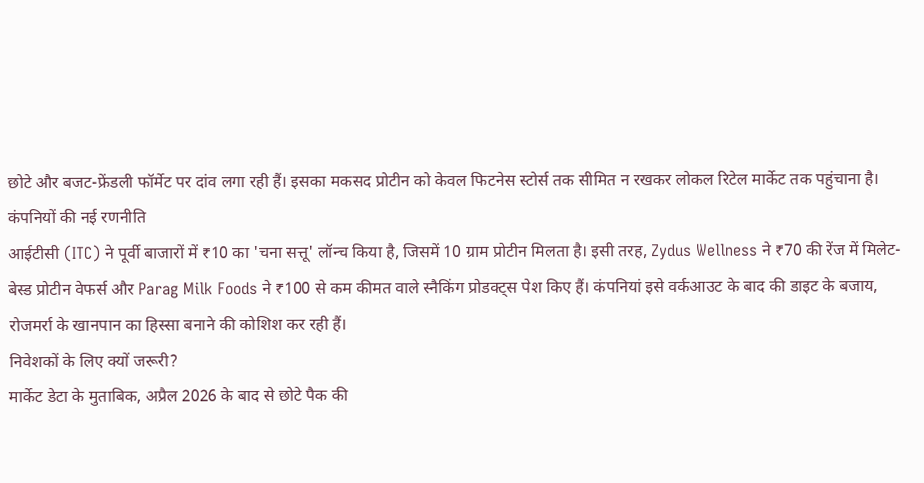छोटे और बजट-फ्रेंडली फॉर्मेट पर दांव लगा रही हैं। इसका मकसद प्रोटीन को केवल फिटनेस स्टोर्स तक सीमित न रखकर लोकल रिटेल मार्केट तक पहुंचाना है।
कंपनियों की नई रणनीति
आईटीसी (ITC) ने पूर्वी बाजारों में ₹10 का 'चना सत्तू' लॉन्च किया है, जिसमें 10 ग्राम प्रोटीन मिलता है। इसी तरह, Zydus Wellness ने ₹70 की रेंज में मिलेट-बेस्ड प्रोटीन वेफर्स और Parag Milk Foods ने ₹100 से कम कीमत वाले स्नैकिंग प्रोडक्ट्स पेश किए हैं। कंपनियां इसे वर्कआउट के बाद की डाइट के बजाय, रोजमर्रा के खानपान का हिस्सा बनाने की कोशिश कर रही हैं।
निवेशकों के लिए क्यों जरूरी?
मार्केट डेटा के मुताबिक, अप्रैल 2026 के बाद से छोटे पैक की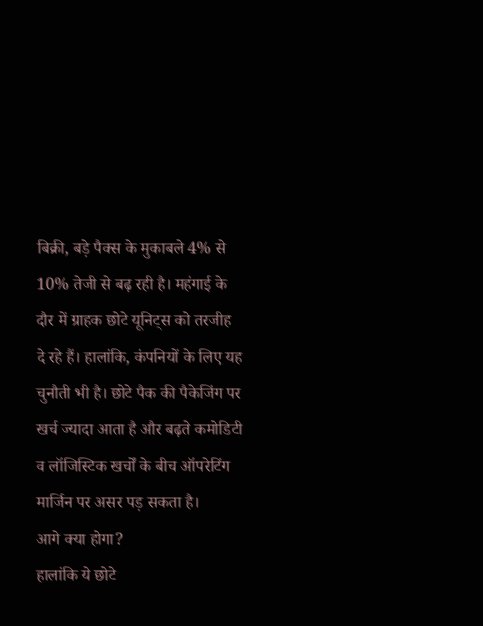बिक्री, बड़े पैक्स के मुकाबले 4% से 10% तेजी से बढ़ रही है। महंगाई के दौर में ग्राहक छोटे यूनिट्स को तरजीह दे रहे हैं। हालांकि, कंपनियों के लिए यह चुनौती भी है। छोटे पैक की पैकेजिंग पर खर्च ज्यादा आता है और बढ़ते कमोडिटी व लॉजिस्टिक खर्चों के बीच ऑपरेटिंग मार्जिन पर असर पड़ सकता है।
आगे क्या होगा?
हालांकि ये छोटे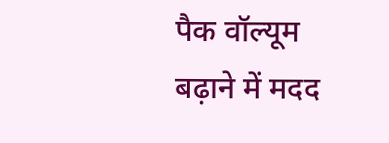पैक वॉल्यूम बढ़ाने में मदद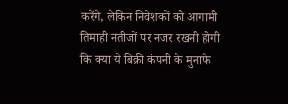करेंगे, लेकिन निवेशकों को आगामी तिमाही नतीजों पर नजर रखनी होगी कि क्या ये बिक्री कंपनी के मुनाफे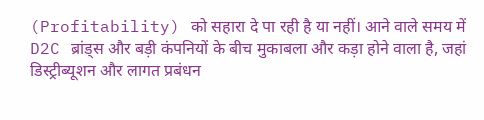(Profitability) को सहारा दे पा रही है या नहीं। आने वाले समय में D2C ब्रांड्स और बड़ी कंपनियों के बीच मुकाबला और कड़ा होने वाला है, जहां डिस्ट्रीब्यूशन और लागत प्रबंधन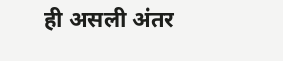ही असली अंतर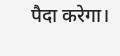पैदा करेगा।